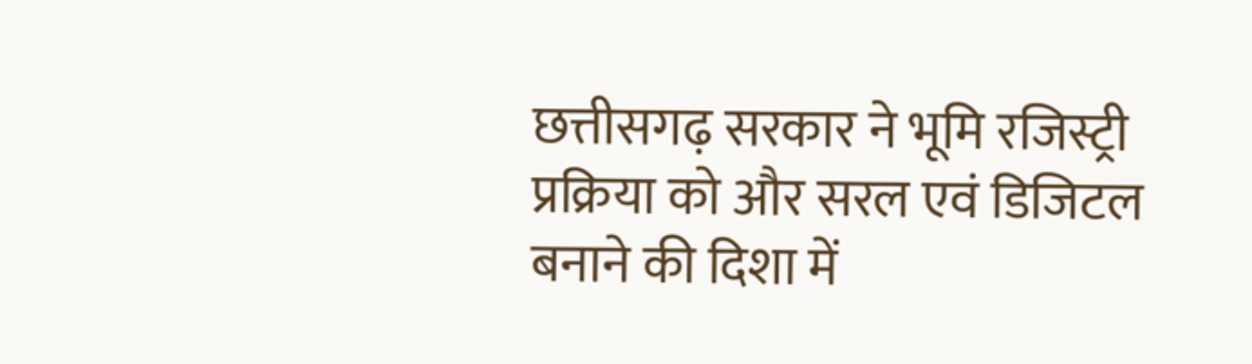छत्तीसगढ़ सरकार ने भूमि रजिस्ट्री प्रक्रिया को और सरल एवं डिजिटल बनाने की दिशा में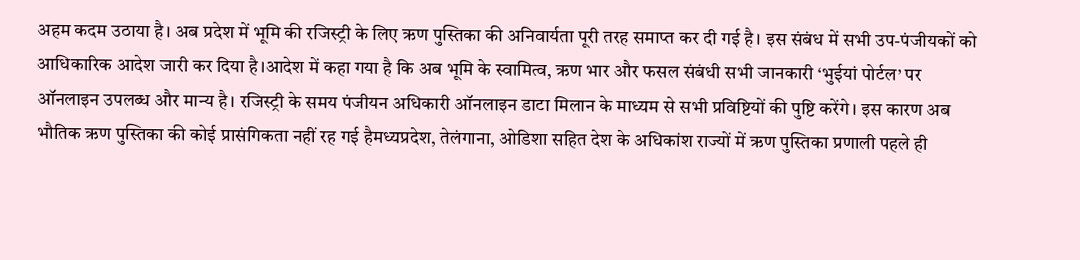अहम कदम उठाया है। अब प्रदेश में भूमि की रजिस्ट्री के लिए ऋण पुस्तिका की अनिवार्यता पूरी तरह समाप्त कर दी गई है। इस संबंध में सभी उप-पंजीयकों को आधिकारिक आदेश जारी कर दिया है।आदेश में कहा गया है कि अब भूमि के स्वामित्व, ऋण भार और फसल संबंधी सभी जानकारी ‘भुईयां पोर्टल’ पर ऑनलाइन उपलब्ध और मान्य है। रजिस्ट्री के समय पंजीयन अधिकारी ऑनलाइन डाटा मिलान के माध्यम से सभी प्रविष्टियों की पुष्टि करेंगे। इस कारण अब भौतिक ऋण पुस्तिका की कोई प्रासंगिकता नहीं रह गई हैमध्यप्रदेश, तेलंगाना, ओडिशा सहित देश के अधिकांश राज्यों में ऋण पुस्तिका प्रणाली पहले ही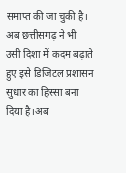समाप्त की जा चुकी है। अब छत्तीसगढ़ ने भी उसी दिशा में कदम बढ़ाते हुए इसे डिजिटल प्रशासन सुधार का हिस्सा बना दिया है।अब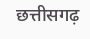छत्तीसगढ़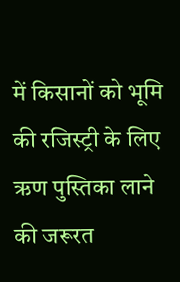में किसानों को भूमि की रजिस्ट्री के लिए ऋण पुस्तिका लाने की जरूरत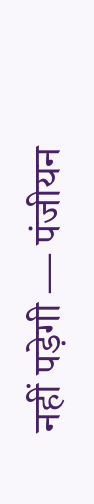नहीं पड़ेगी — पंजीयन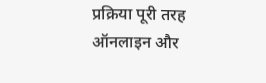प्रक्रिया पूरी तरह ऑनलाइन और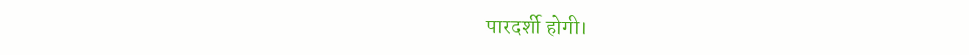पारदर्शी होगी।